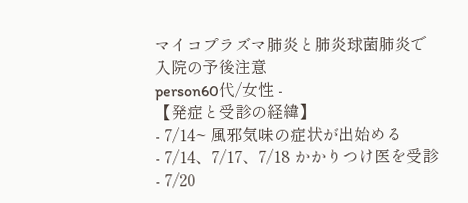マイコプラズマ肺炎と肺炎球菌肺炎で入院の予後注意
person60代/女性 -
【発症と受診の経緯】
- 7/14~ 風邪気味の症状が出始める
- 7/14、7/17、7/18 かかりつけ医を受診
- 7/20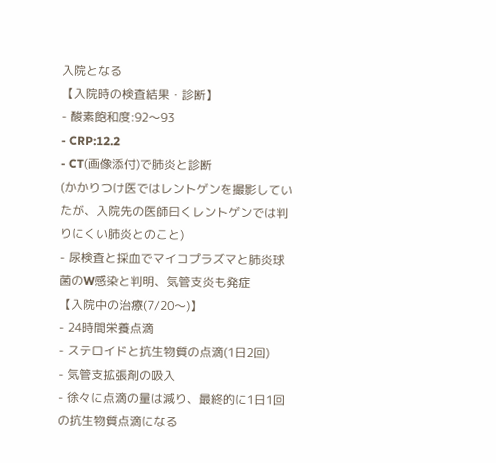入院となる
【入院時の検査結果・診断】
- 酸素飽和度:92〜93
- CRP:12.2
- CT(画像添付)で肺炎と診断
(かかりつけ医ではレントゲンを撮影していたが、入院先の医師曰くレントゲンでは判りにくい肺炎とのこと)
- 尿検査と採血でマイコプラズマと肺炎球菌のW感染と判明、気管支炎も発症
【入院中の治療(7/20〜)】
- 24時間栄養点滴
- ステロイドと抗生物質の点滴(1日2回)
- 気管支拡張剤の吸入
- 徐々に点滴の量は減り、最終的に1日1回の抗生物質点滴になる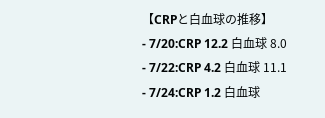【CRPと白血球の推移】
- 7/20:CRP 12.2 白血球 8.0
- 7/22:CRP 4.2 白血球 11.1
- 7/24:CRP 1.2 白血球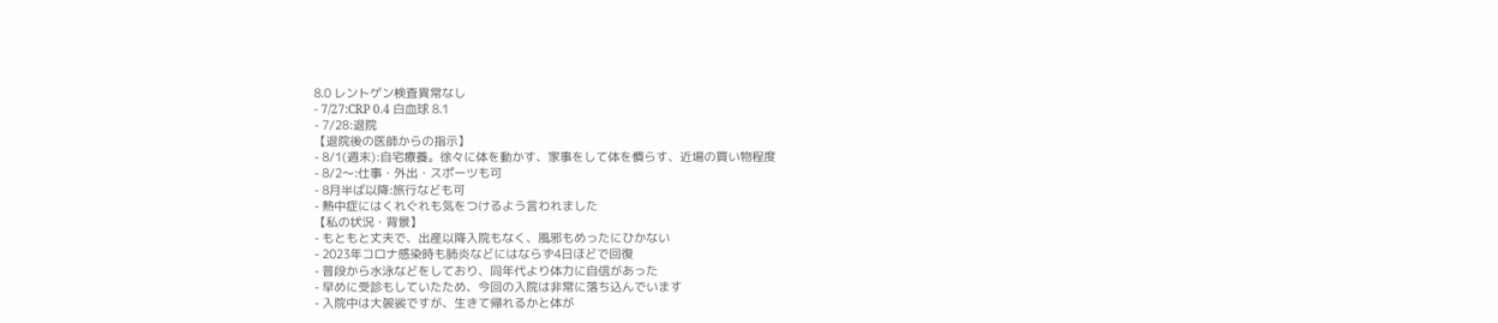8.0 レントゲン検査異常なし
- 7/27:CRP 0.4 白血球 8.1
- 7/28:退院
【退院後の医師からの指示】
- 8/1(週末):自宅療養。徐々に体を動かす、家事をして体を慣らす、近場の買い物程度
- 8/2〜:仕事・外出・スポーツも可
- 8月半ば以降:旅行なども可
- 熱中症にはくれぐれも気をつけるよう言われました
【私の状況・背景】
- もともと丈夫で、出産以降入院もなく、風邪もめったにひかない
- 2023年コロナ感染時も肺炎などにはならず4日ほどで回復
- 普段から水泳などをしており、同年代より体力に自信があった
- 早めに受診もしていたため、今回の入院は非常に落ち込んでいます
- 入院中は大袈裟ですが、生きて帰れるかと体が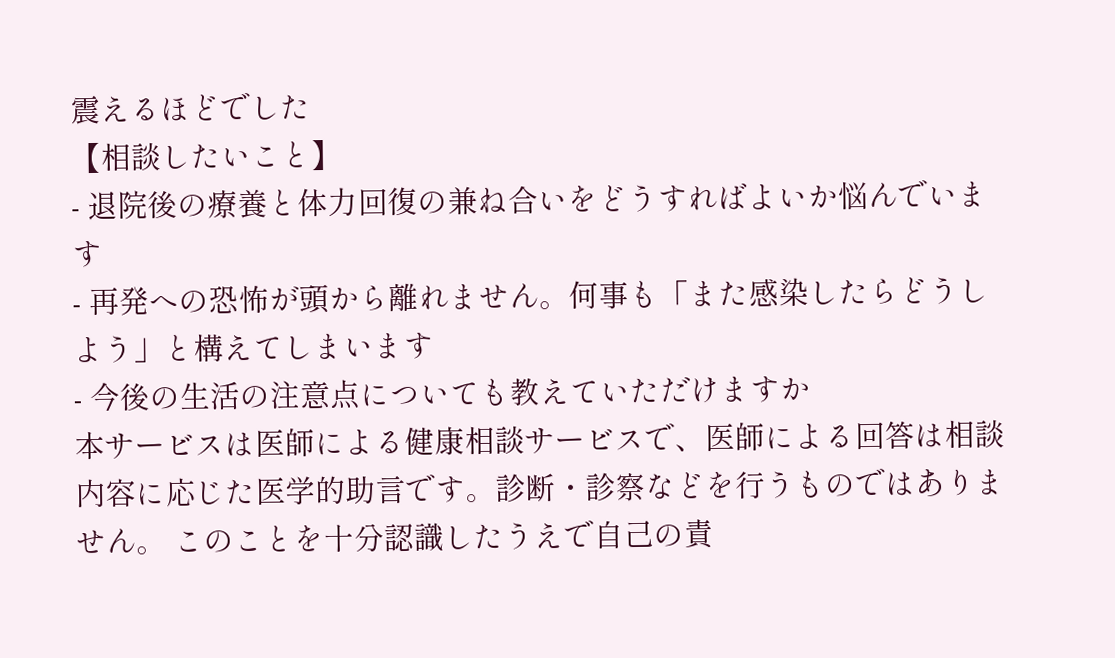震えるほどでした
【相談したいこと】
- 退院後の療養と体力回復の兼ね合いをどうすればよいか悩んでいます
- 再発への恐怖が頭から離れません。何事も「また感染したらどうしよう」と構えてしまいます
- 今後の生活の注意点についても教えていただけますか
本サービスは医師による健康相談サービスで、医師による回答は相談内容に応じた医学的助言です。診断・診察などを行うものではありません。 このことを十分認識したうえで自己の責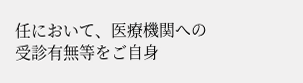任において、医療機関への受診有無等をご自身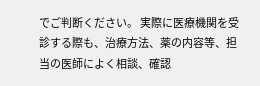でご判断ください。 実際に医療機関を受診する際も、治療方法、薬の内容等、担当の医師によく相談、確認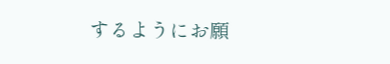するようにお願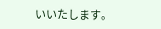いいたします。